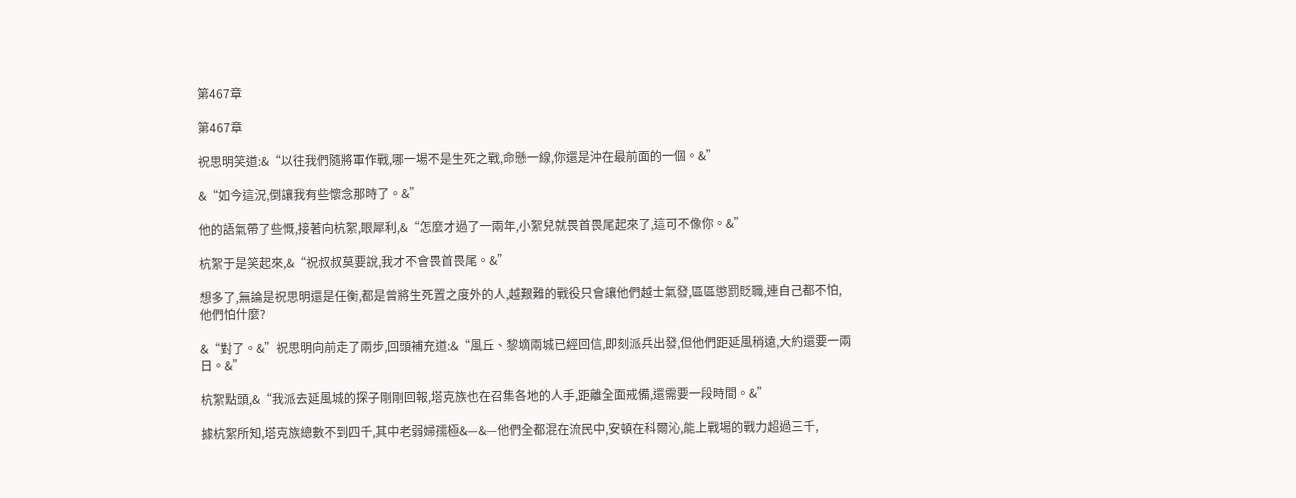第467章

第467章

祝思明笑道:&“以往我們隨將軍作戰,哪一場不是生死之戰,命懸一線,你還是沖在最前面的一個。&”

&“如今這況,倒讓我有些懷念那時了。&”

他的語氣帶了些慨,接著向杭絮,眼犀利,&“怎麼才過了一兩年,小絮兒就畏首畏尾起來了,這可不像你。&”

杭絮于是笑起來,&“祝叔叔莫要說,我才不會畏首畏尾。&”

想多了,無論是祝思明還是任衡,都是曾將生死置之度外的人,越艱難的戰役只會讓他們越士氣發,區區懲罰貶職,連自己都不怕,他們怕什麼?

&“對了。&”祝思明向前走了兩步,回頭補充道:&“風丘、黎墑兩城已經回信,即刻派兵出發,但他們距延風稍遠,大約還要一兩日。&”

杭絮點頭,&“我派去延風城的探子剛剛回報,塔克族也在召集各地的人手,距離全面戒備,還需要一段時間。&”

據杭絮所知,塔克族總數不到四千,其中老弱婦孺極&—&—他們全都混在流民中,安頓在科爾沁,能上戰場的戰力超過三千,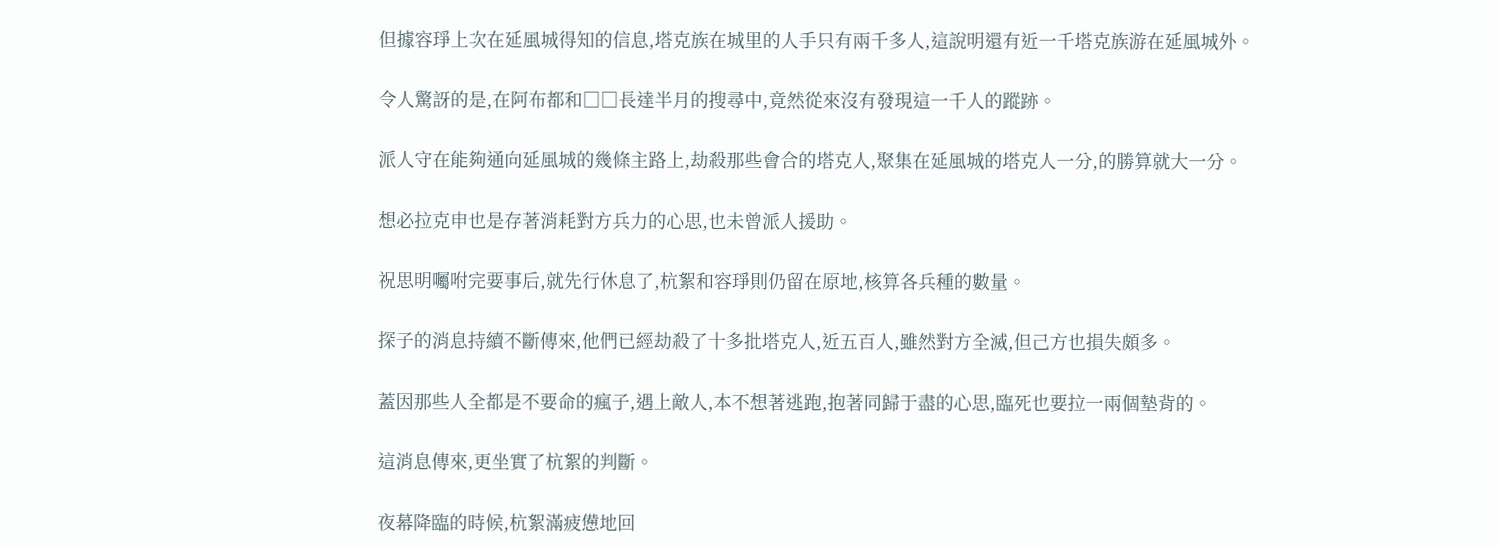但據容琤上次在延風城得知的信息,塔克族在城里的人手只有兩千多人,這說明還有近一千塔克族游在延風城外。

令人驚訝的是,在阿布都和□□長達半月的搜尋中,竟然從來沒有發現這一千人的蹤跡。

派人守在能夠通向延風城的幾條主路上,劫殺那些會合的塔克人,聚集在延風城的塔克人一分,的勝算就大一分。

想必拉克申也是存著消耗對方兵力的心思,也未曾派人援助。

祝思明囑咐完要事后,就先行休息了,杭絮和容琤則仍留在原地,核算各兵種的數量。

探子的消息持續不斷傳來,他們已經劫殺了十多批塔克人,近五百人,雖然對方全滅,但己方也損失頗多。

蓋因那些人全都是不要命的瘋子,遇上敵人,本不想著逃跑,抱著同歸于盡的心思,臨死也要拉一兩個墊背的。

這消息傳來,更坐實了杭絮的判斷。

夜幕降臨的時候,杭絮滿疲憊地回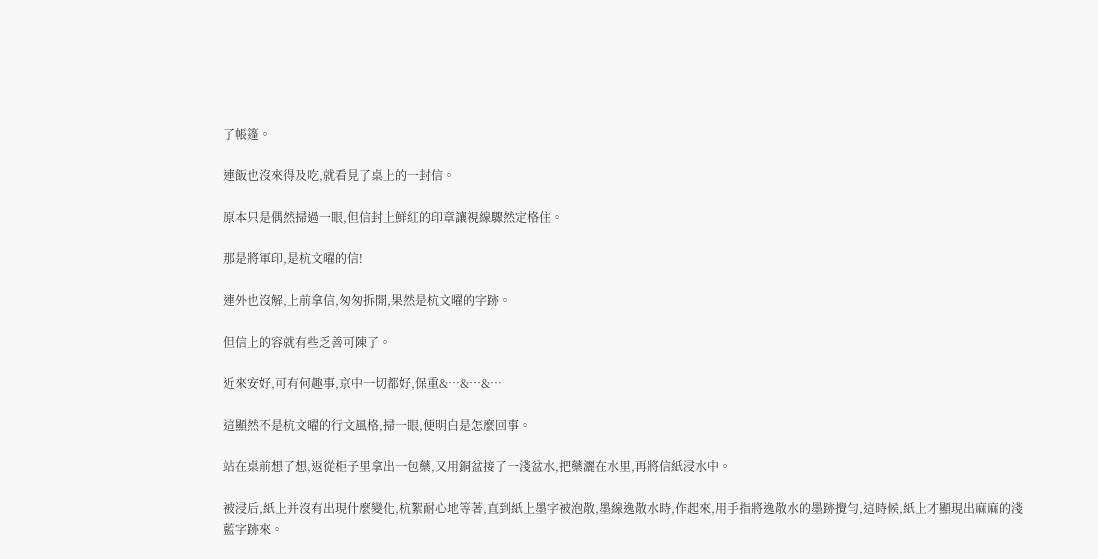了帳篷。

連飯也沒來得及吃,就看見了桌上的一封信。

原本只是偶然掃過一眼,但信封上鮮紅的印章讓視線驟然定格住。

那是將軍印,是杭文曜的信!

連外也沒解,上前拿信,匆匆拆開,果然是杭文曜的字跡。

但信上的容就有些乏善可陳了。

近來安好,可有何趣事,京中一切都好,保重&…&…&…

這顯然不是杭文曜的行文風格,掃一眼,便明白是怎麼回事。

站在桌前想了想,返從柜子里拿出一包藥,又用銅盆接了一淺盆水,把藥灑在水里,再將信紙浸水中。

被浸后,紙上并沒有出現什麼變化,杭絮耐心地等著,直到紙上墨字被泡散,墨線逸散水時,作起來,用手指將逸散水的墨跡攪勻,這時候,紙上才顯現出麻麻的淺藍字跡來。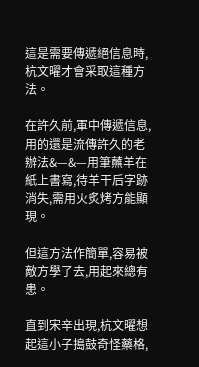這是需要傳遞絕信息時,杭文曜才會采取這種方法。

在許久前,軍中傳遞信息,用的還是流傳許久的老辦法&—&—用筆蘸羊在紙上書寫,待羊干后字跡消失,需用火炙烤方能顯現。

但這方法作簡單,容易被敵方學了去,用起來總有患。

直到宋辛出現,杭文曜想起這小子搗鼓奇怪藥格,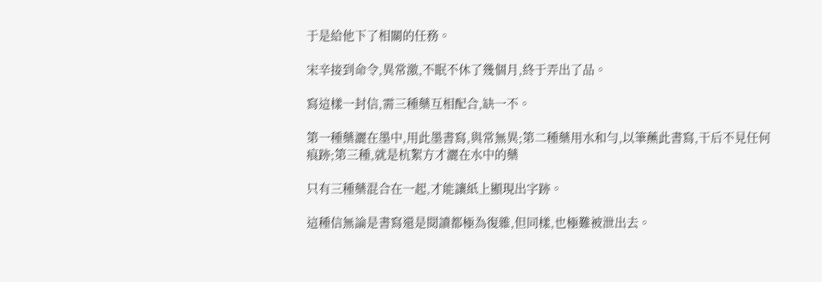于是給他下了相關的任務。

宋辛接到命令,異常激,不眠不休了幾個月,終于弄出了品。

寫這樣一封信,需三種藥互相配合,缺一不。

第一種藥灑在墨中,用此墨書寫,與常無異;第二種藥用水和勻,以筆蘸此書寫,干后不見任何痕跡;第三種,就是杭絮方才灑在水中的藥

只有三種藥混合在一起,才能讓紙上顯現出字跡。

這種信無論是書寫還是閱讀都極為復雜,但同樣,也極難被泄出去。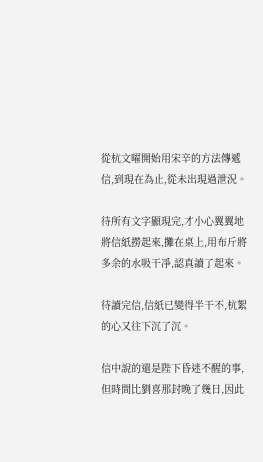從杭文曜開始用宋辛的方法傳遞信,到現在為止,從未出現過泄況。

待所有文字顯現完,才小心翼翼地將信紙撈起來,攤在桌上,用布斤將多余的水吸干凈,認真讀了起來。

待讀完信,信紙已變得半干不,杭絮的心又往下沉了沉。

信中說的還是陛下昏迷不醒的事,但時間比劉喜那封晚了幾日,因此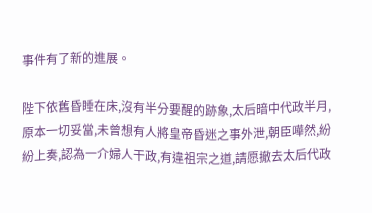事件有了新的進展。

陛下依舊昏睡在床,沒有半分要醒的跡象,太后暗中代政半月,原本一切妥當,未曾想有人將皇帝昏迷之事外泄,朝臣嘩然,紛紛上奏,認為一介婦人干政,有違祖宗之道,請愿撤去太后代政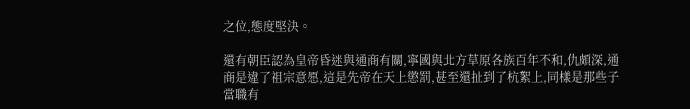之位,態度堅決。

還有朝臣認為皇帝昏迷與通商有關,寧國與北方草原各族百年不和,仇頗深,通商是違了祖宗意愿,這是先帝在天上懲罰,甚至還扯到了杭絮上,同樣是那些子當職有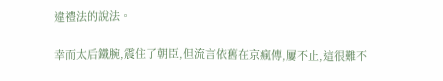違禮法的說法。

幸而太后鐵腕,震住了朝臣,但流言依舊在京瘋傳,屢不止,這很難不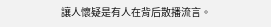讓人懷疑是有人在背后散播流言。